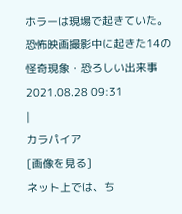ホラーは現場で起きていた。恐怖映画撮影中に起きた14の怪奇現象・恐ろしい出来事
2021.08.28 09:31
|
カラパイア
[画像を見る]
ネット上では、ち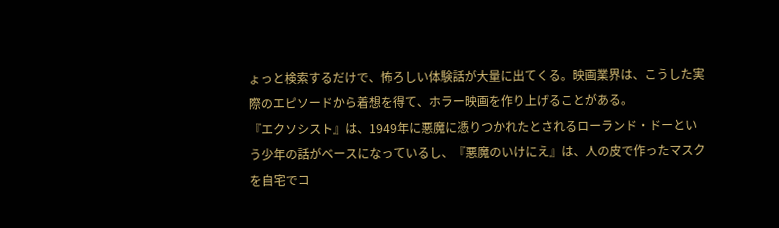ょっと検索するだけで、怖ろしい体験話が大量に出てくる。映画業界は、こうした実際のエピソードから着想を得て、ホラー映画を作り上げることがある。
『エクソシスト』は、1949年に悪魔に憑りつかれたとされるローランド・ドーという少年の話がベースになっているし、『悪魔のいけにえ』は、人の皮で作ったマスクを自宅でコ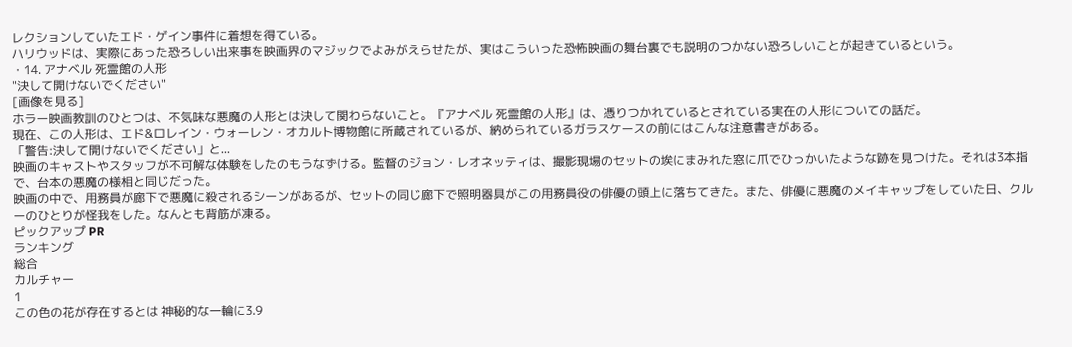レクションしていたエド・ゲイン事件に着想を得ている。
ハリウッドは、実際にあった恐ろしい出来事を映画界のマジックでよみがえらせたが、実はこういった恐怖映画の舞台裏でも説明のつかない恐ろしいことが起きているという。
・14. アナベル 死霊館の人形
"決して開けないでください"
[画像を見る]
ホラー映画教訓のひとつは、不気味な悪魔の人形とは決して関わらないこと。『アナベル 死霊館の人形』は、憑りつかれているとされている実在の人形についての話だ。
現在、この人形は、エド&ロレイン・ウォーレン・オカルト博物館に所蔵されているが、納められているガラスケースの前にはこんな注意書きがある。
「警告:決して開けないでください」と...
映画のキャストやスタッフが不可解な体験をしたのもうなずける。監督のジョン・レオネッティは、撮影現場のセットの埃にまみれた窓に爪でひっかいたような跡を見つけた。それは3本指で、台本の悪魔の様相と同じだった。
映画の中で、用務員が廊下で悪魔に殺されるシーンがあるが、セットの同じ廊下で照明器具がこの用務員役の俳優の頭上に落ちてきた。また、俳優に悪魔のメイキャップをしていた日、クルーのひとりが怪我をした。なんとも背筋が凍る。
ピックアップ PR
ランキング
総合
カルチャー
1
この色の花が存在するとは 神秘的な一輪に3.9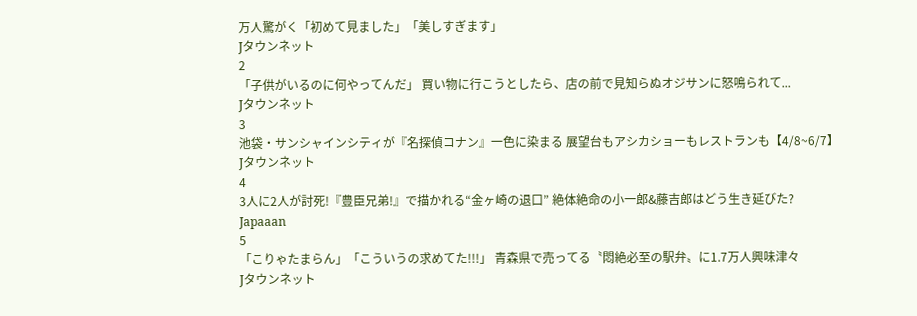万人驚がく「初めて見ました」「美しすぎます」
Jタウンネット
2
「子供がいるのに何やってんだ」 買い物に行こうとしたら、店の前で見知らぬオジサンに怒鳴られて...
Jタウンネット
3
池袋・サンシャインシティが『名探偵コナン』一色に染まる 展望台もアシカショーもレストランも【4/8~6/7】
Jタウンネット
4
3人に2人が討死!『豊臣兄弟!』で描かれる“金ヶ崎の退口” 絶体絶命の小一郎&藤吉郎はどう生き延びた?
Japaaan
5
「こりゃたまらん」「こういうの求めてた!!!」 青森県で売ってる〝悶絶必至の駅弁〟に1.7万人興味津々
Jタウンネット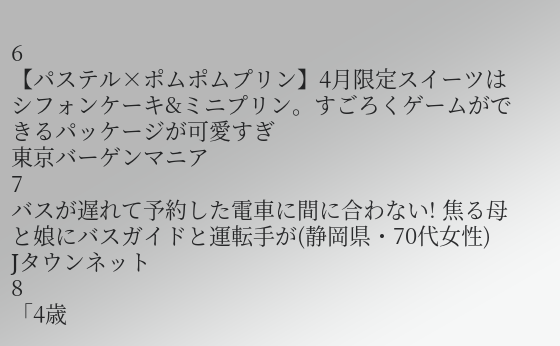6
【パステル×ポムポムプリン】4月限定スイーツはシフォンケーキ&ミニプリン。すごろくゲームができるパッケージが可愛すぎ
東京バーゲンマニア
7
バスが遅れて予約した電車に間に合わない! 焦る母と娘にバスガイドと運転手が(静岡県・70代女性)
Jタウンネット
8
「4歳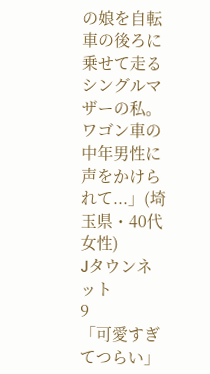の娘を自転車の後ろに乗せて走るシングルマザーの私。ワゴン車の中年男性に声をかけられて...」(埼玉県・40代女性)
Jタウンネット
9
「可愛すぎてつらい」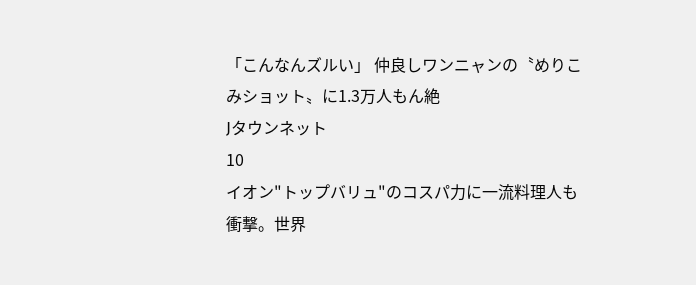「こんなんズルい」 仲良しワンニャンの〝めりこみショット〟に1.3万人もん絶
Jタウンネット
10
イオン"トップバリュ"のコスパ力に一流料理人も衝撃。世界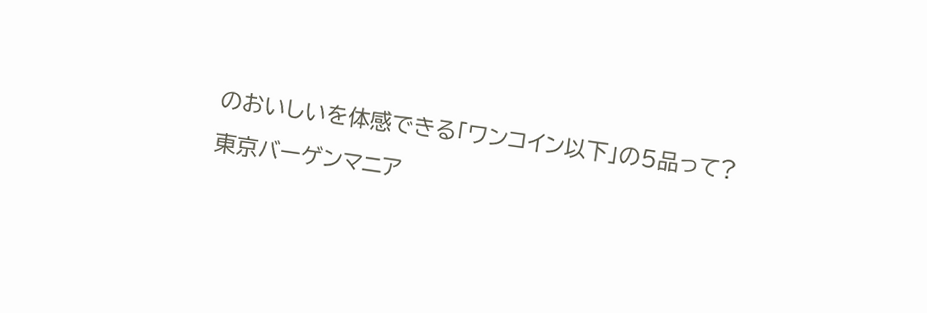のおいしいを体感できる「ワンコイン以下」の5品って?
東京バーゲンマニア